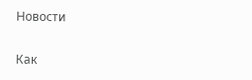Новости

Как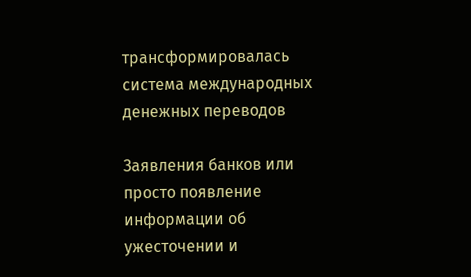трансформировалась система международных денежных переводов

Заявления банков или просто появление информации об ужесточении и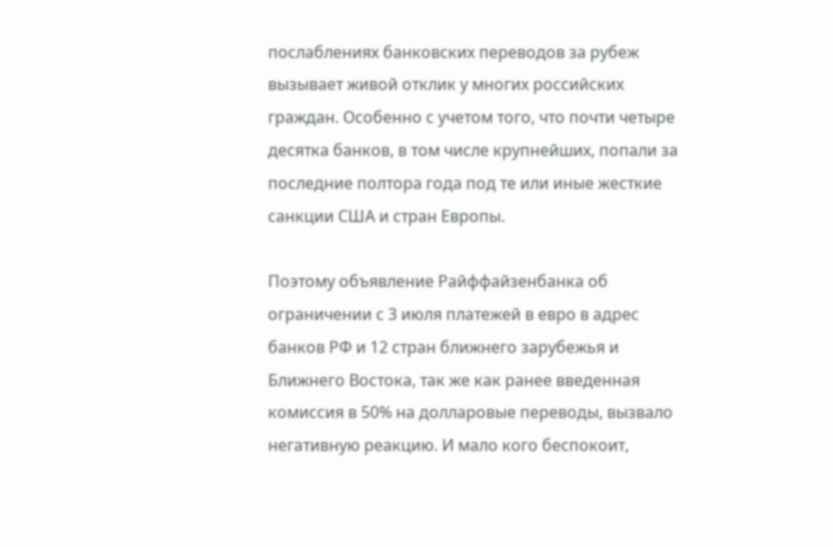послаблениях банковских переводов за рубеж вызывает живой отклик у многих российских граждан. Особенно с учетом того, что почти четыре десятка банков, в том числе крупнейших, попали за последние полтора года под те или иные жесткие санкции США и стран Европы.

Поэтому объявление Райффайзенбанка об ограничении с 3 июля платежей в евро в адрес банков РФ и 12 стран ближнего зарубежья и Ближнего Востока, так же как ранее введенная комиссия в 50% на долларовые переводы, вызвало негативную реакцию. И мало кого беспокоит,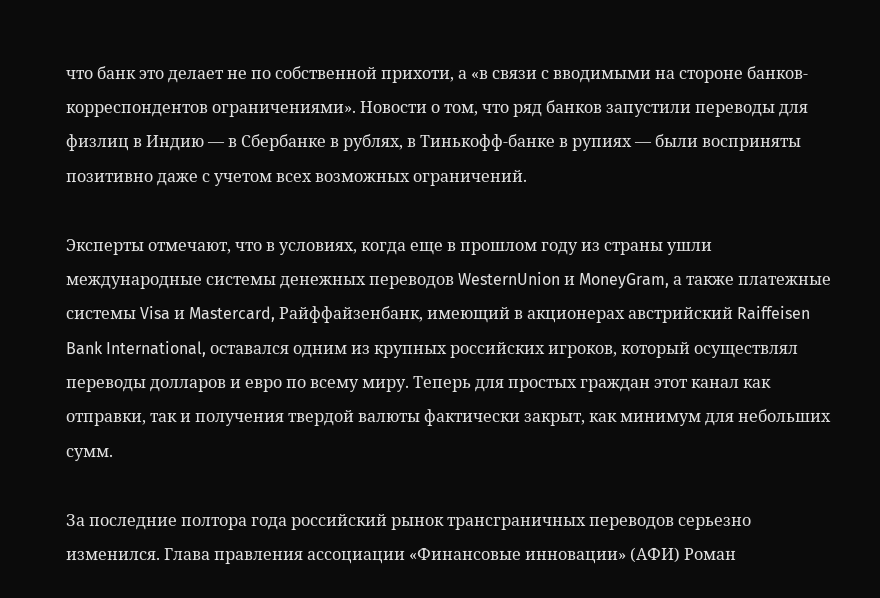что банк это делает не по собственной прихоти, а «в связи с вводимыми на стороне банков-корреспондентов ограничениями». Новости о том, что ряд банков запустили переводы для физлиц в Индию — в Сбербанке в рублях, в Тинькофф-банке в рупиях — были восприняты позитивно даже с учетом всех возможных ограничений.

Эксперты отмечают, что в условиях, когда еще в прошлом году из страны ушли международные системы денежных переводов WesternUnion и MoneyGram, а также платежные системы Visa и Mastercard, Райффайзенбанк, имеющий в акционерах австрийский Raiffeisen Bank International, оставался одним из крупных российских игроков, который осуществлял переводы долларов и евро по всему миру. Теперь для простых граждан этот канал как отправки, так и получения твердой валюты фактически закрыт, как минимум для небольших сумм.

За последние полтора года российский рынок трансграничных переводов серьезно изменился. Глава правления ассоциации «Финансовые инновации» (АФИ) Роман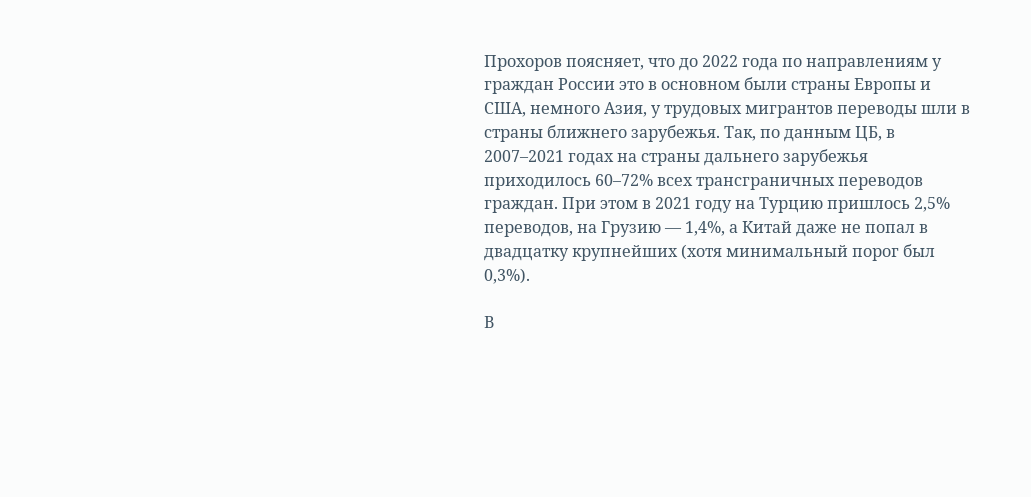Прохоров поясняет, что до 2022 года по направлениям у граждан России это в основном были страны Европы и США, немного Азия, у трудовых мигрантов переводы шли в страны ближнего зарубежья. Так, по данным ЦБ, в 2007–2021 годах на страны дальнего зарубежья приходилось 60–72% всех трансграничных переводов граждан. При этом в 2021 году на Турцию пришлось 2,5% переводов, на Грузию — 1,4%, а Китай даже не попал в двадцатку крупнейших (хотя минимальный порог был 0,3%).

В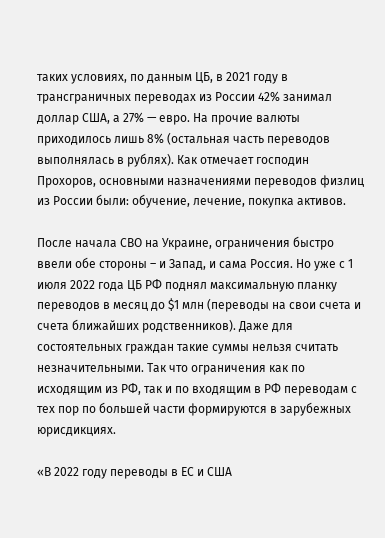таких условиях, по данным ЦБ, в 2021 году в трансграничных переводах из России 42% занимал доллар США, а 27% — евро. На прочие валюты приходилось лишь 8% (остальная часть переводов выполнялась в рублях). Как отмечает господин Прохоров, основными назначениями переводов физлиц из России были: обучение, лечение, покупка активов.

После начала СВО на Украине, ограничения быстро ввели обе стороны – и Запад, и сама Россия. Но уже с 1 июля 2022 года ЦБ РФ поднял максимальную планку переводов в месяц до $1 млн (переводы на свои счета и счета ближайших родственников). Даже для состоятельных граждан такие суммы нельзя считать незначительными. Так что ограничения как по исходящим из РФ, так и по входящим в РФ переводам с тех пор по большей части формируются в зарубежных юрисдикциях.

«В 2022 году переводы в ЕС и США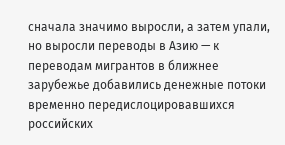сначала значимо выросли, а затем упали, но выросли переводы в Азию — к переводам мигрантов в ближнее зарубежье добавились денежные потоки временно передислоцировавшихся российских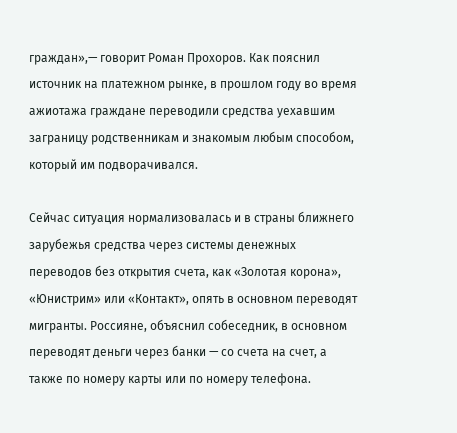граждан»,— говорит Роман Прохоров. Как пояснил источник на платежном рынке, в прошлом году во время ажиотажа граждане переводили средства уехавшим заграницу родственникам и знакомым любым способом, который им подворачивался.

Сейчас ситуация нормализовалась и в страны ближнего зарубежья средства через системы денежных переводов без открытия счета, как «Золотая корона», «Юнистрим» или «Контакт», опять в основном переводят мигранты. Россияне, объяснил собеседник, в основном переводят деньги через банки — со счета на счет, а также по номеру карты или по номеру телефона.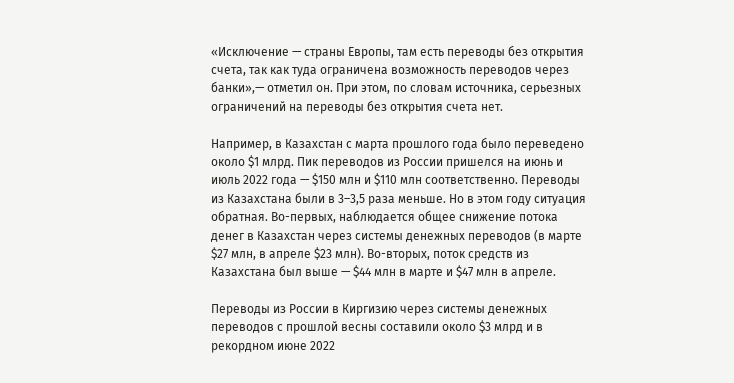«Исключение — страны Европы, там есть переводы без открытия счета, так как туда ограничена возможность переводов через банки»,— отметил он. При этом, по словам источника, серьезных ограничений на переводы без открытия счета нет.

Например, в Казахстан с марта прошлого года было переведено около $1 млрд. Пик переводов из России пришелся на июнь и июль 2022 года — $150 млн и $110 млн соответственно. Переводы из Казахстана были в 3–3,5 раза меньше. Но в этом году ситуация обратная. Во-первых, наблюдается общее снижение потока денег в Казахстан через системы денежных переводов (в марте $27 млн, в апреле $23 млн). Во-вторых, поток средств из Казахстана был выше — $44 млн в марте и $47 млн в апреле.

Переводы из России в Киргизию через системы денежных переводов с прошлой весны составили около $3 млрд и в рекордном июне 2022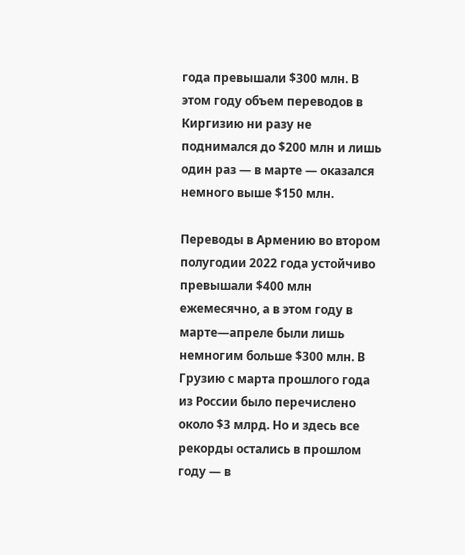года превышали $300 млн. В этом году объем переводов в Киргизию ни разу не поднимался до $200 млн и лишь один раз — в марте — оказался немного выше $150 млн.

Переводы в Армению во втором полугодии 2022 года устойчиво превышали $400 млн ежемесячно, а в этом году в марте—апреле были лишь немногим больше $300 млн. В Грузию с марта прошлого года из России было перечислено около $3 млрд. Но и здесь все рекорды остались в прошлом году — в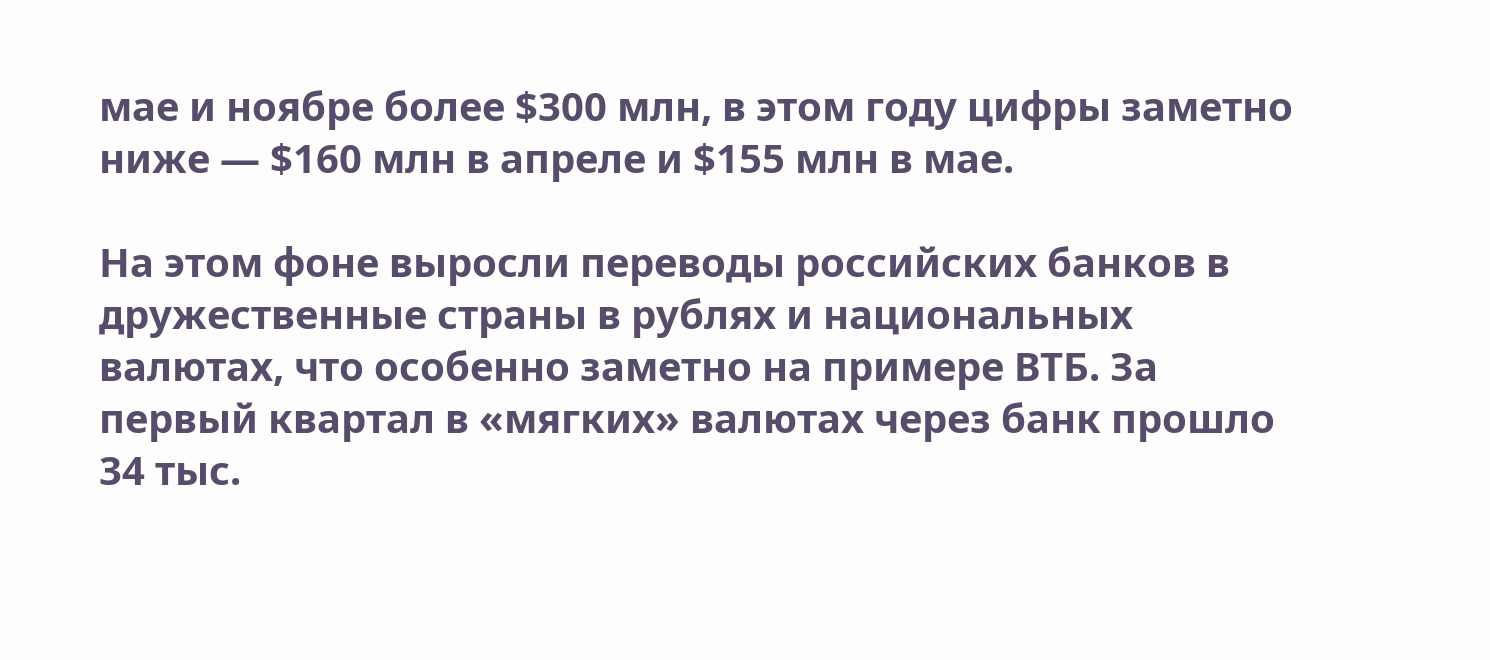мае и ноябре более $300 млн, в этом году цифры заметно ниже — $160 млн в апреле и $155 млн в мае.

На этом фоне выросли переводы российских банков в дружественные страны в рублях и национальных валютах, что особенно заметно на примере ВТБ. За первый квартал в «мягких» валютах через банк прошло 34 тыс.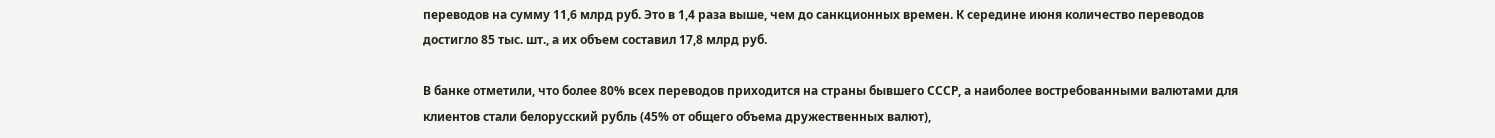переводов на сумму 11,6 млрд руб. Это в 1,4 раза выше, чем до санкционных времен. К середине июня количество переводов достигло 85 тыс. шт., а их объем составил 17,8 млрд руб.

В банке отметили, что более 80% всех переводов приходится на страны бывшего СССР, а наиболее востребованными валютами для клиентов стали белорусский рубль (45% от общего объема дружественных валют),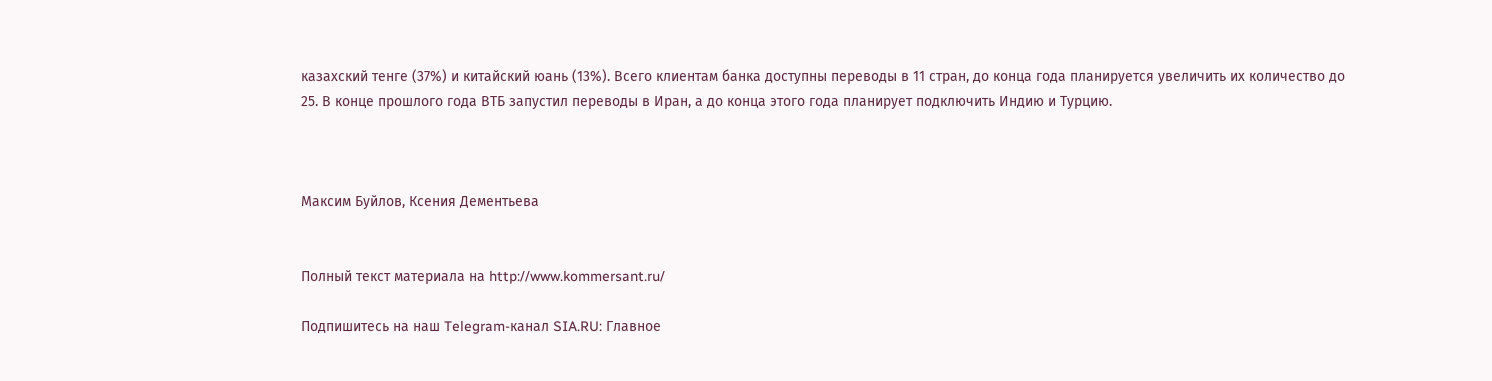казахский тенге (37%) и китайский юань (13%). Всего клиентам банка доступны переводы в 11 стран, до конца года планируется увеличить их количество до 25. В конце прошлого года ВТБ запустил переводы в Иран, а до конца этого года планирует подключить Индию и Турцию.



Максим Буйлов, Ксения Дементьева


Полный текст материала на http://www.kommersant.ru/

Подпишитесь на наш Telegram-канал SIA.RU: Главное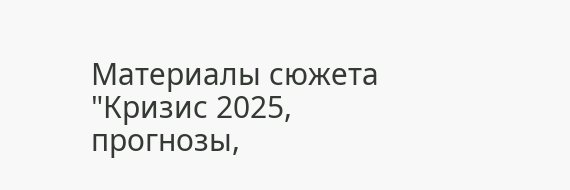Материалы сюжета "Кризис 2025, прогнозы,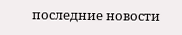последние новости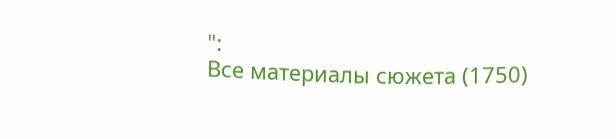":
Все материалы сюжета (1750)